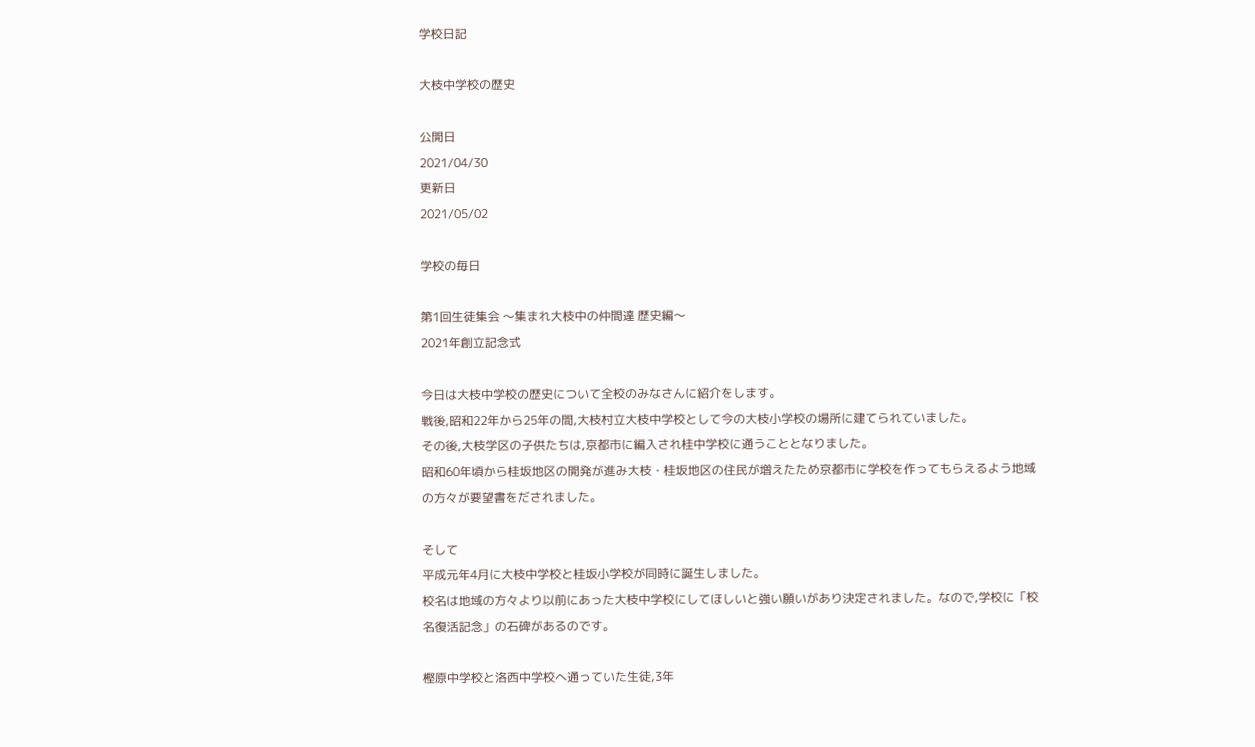学校日記

大枝中学校の歴史

公開日
2021/04/30
更新日
2021/05/02

学校の毎日

第1回生徒集会 〜集まれ大枝中の仲間達 歴史編〜
2021年創立記念式

今日は大枝中学校の歴史について全校のみなさんに紹介をします。
戦後,昭和22年から25年の間,大枝村立大枝中学校として今の大枝小学校の場所に建てられていました。
その後,大枝学区の子供たちは,京都市に編入され桂中学校に通うこととなりました。
昭和60年頃から桂坂地区の開発が進み大枝・桂坂地区の住民が増えたため京都市に学校を作ってもらえるよう地域の方々が要望書をだされました。

そして
平成元年4月に大枝中学校と桂坂小学校が同時に誕生しました。
校名は地域の方々より以前にあった大枝中学校にしてほしいと強い願いがあり決定されました。なので,学校に「校名復活記念」の石碑があるのです。

樫原中学校と洛西中学校へ通っていた生徒,3年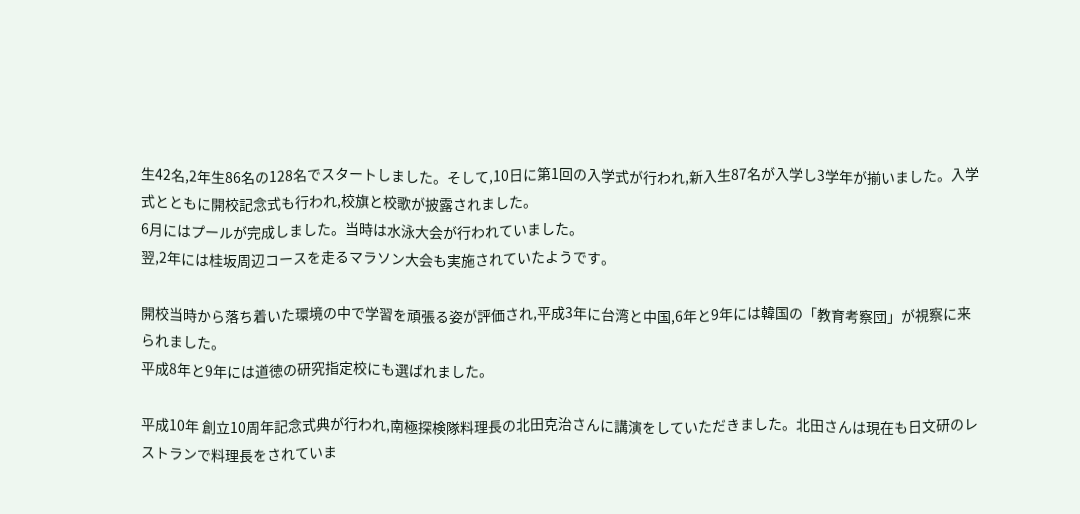生42名,2年生86名の128名でスタートしました。そして,10日に第1回の入学式が行われ,新入生87名が入学し3学年が揃いました。入学式とともに開校記念式も行われ,校旗と校歌が披露されました。
6月にはプールが完成しました。当時は水泳大会が行われていました。
翌,2年には桂坂周辺コースを走るマラソン大会も実施されていたようです。

開校当時から落ち着いた環境の中で学習を頑張る姿が評価され,平成3年に台湾と中国,6年と9年には韓国の「教育考察団」が視察に来られました。
平成8年と9年には道徳の研究指定校にも選ばれました。

平成10年 創立10周年記念式典が行われ,南極探検隊料理長の北田克治さんに講演をしていただきました。北田さんは現在も日文研のレストランで料理長をされていま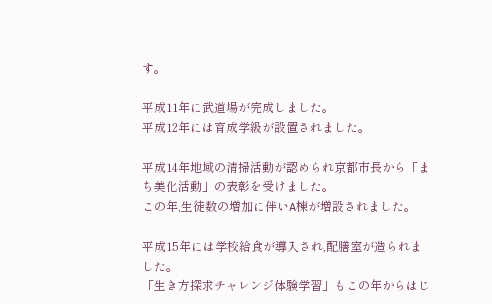す。

平成11年に武道場が完成しました。
平成12年には育成学級が設置されました。

平成14年地域の清掃活動が認められ京都市長から「まち美化活動」の表彰を受けました。
この年,生徒数の増加に伴いA棟が増設されました。

平成15年には学校給食が導入され,配膳室が造られました。
「生き方探求チャレンジ体験学習」もこの年からはじ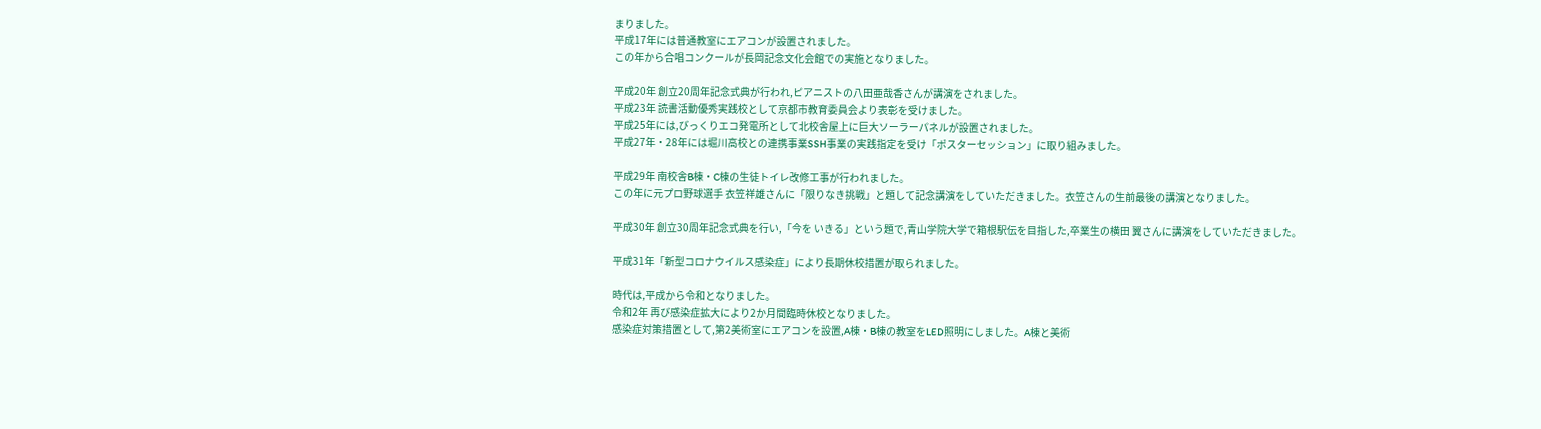まりました。
平成17年には普通教室にエアコンが設置されました。
この年から合唱コンクールが長岡記念文化会館での実施となりました。

平成20年 創立20周年記念式典が行われ,ピアニストの八田亜哉香さんが講演をされました。
平成23年 読書活動優秀実践校として京都市教育委員会より表彰を受けました。
平成25年には,びっくりエコ発電所として北校舎屋上に巨大ソーラーパネルが設置されました。
平成27年・28年には堀川高校との連携事業SSH事業の実践指定を受け「ポスターセッション」に取り組みました。

平成29年 南校舎B棟・C棟の生徒トイレ改修工事が行われました。
この年に元プロ野球選手 衣笠祥雄さんに「限りなき挑戦」と題して記念講演をしていただきました。衣笠さんの生前最後の講演となりました。

平成30年 創立30周年記念式典を行い,「今を いきる」という題で,青山学院大学で箱根駅伝を目指した,卒業生の横田 翼さんに講演をしていただきました。

平成31年「新型コロナウイルス感染症」により長期休校措置が取られました。

時代は,平成から令和となりました。
令和2年 再び感染症拡大により2か月間臨時休校となりました。
感染症対策措置として,第2美術室にエアコンを設置,A棟・B棟の教室をLED照明にしました。A棟と美術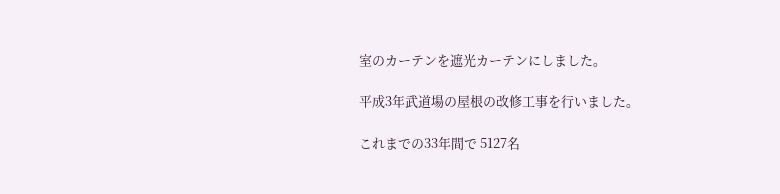室のカーテンを遮光カーテンにしました。

平成3年武道場の屋根の改修工事を行いました。

これまでの33年間で 5127名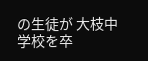の生徒が 大枝中学校を卒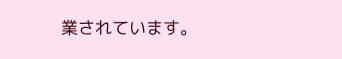業されています。